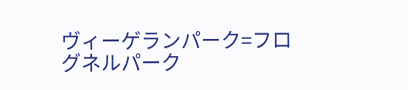ヴィーゲランパーク=フログネルパーク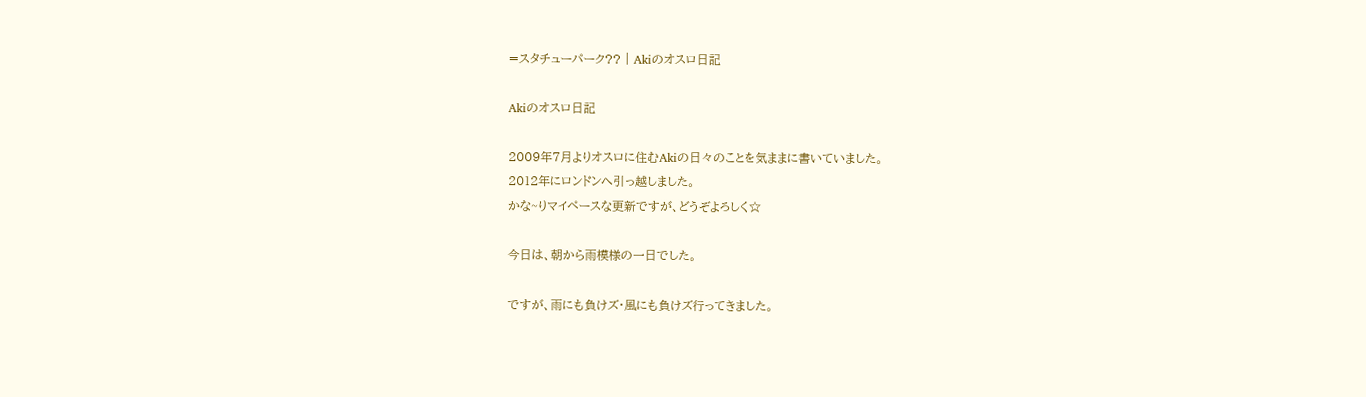=スタチューパーク?? | Akiのオスロ日記

Akiのオスロ日記

2009年7月よりオスロに住むAkiの日々のことを気ままに書いていました。
2012年にロンドンへ引っ越しました。
かな~りマイペースな更新ですが、どうぞよろしく☆

今日は、朝から雨模様の一日でした。

ですが、雨にも負けズ・風にも負けズ行ってきました。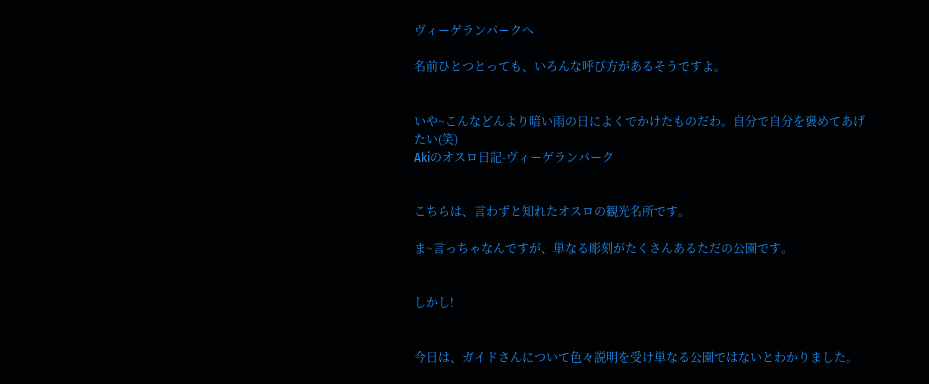ヴィーゲランパークへ

名前ひとつとっても、いろんな呼び方があるそうですよ。


いや~こんなどんより暗い雨の日によくでかけたものだわ。自分で自分を褒めてあげたい(笑)
Akiのオスロ日記-ヴィーゲランパーク


こちらは、言わずと知れたオスロの観光名所です。

ま~言っちゃなんですが、単なる彫刻がたくさんあるただの公園です。


しかし!


今日は、ガイドさんについて色々説明を受け単なる公園ではないとわかりました。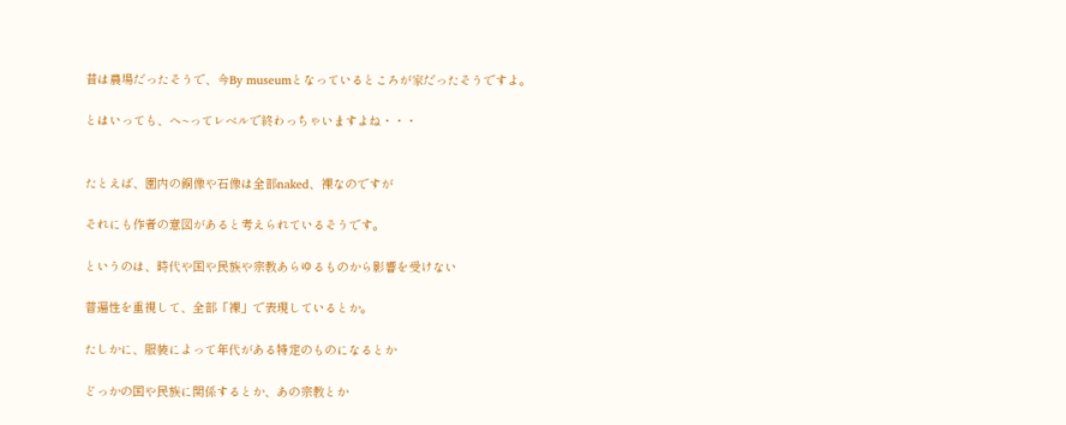昔は農場だったそうで、今By museumとなっているところが家だったそうですよ。

とはいっても、へ~ってレベルで終わっちゃいますよね・・・


たとえば、園内の銅像や石像は全部naked、裸なのですが

それにも作者の意図があると考えられているそうです。

というのは、時代や国や民族や宗教あらゆるものから影響を受けない

普遍性を重視して、全部「裸」で表現しているとか。

たしかに、服装によって年代がある特定のものになるとか

どっかの国や民族に関係するとか、あの宗教とか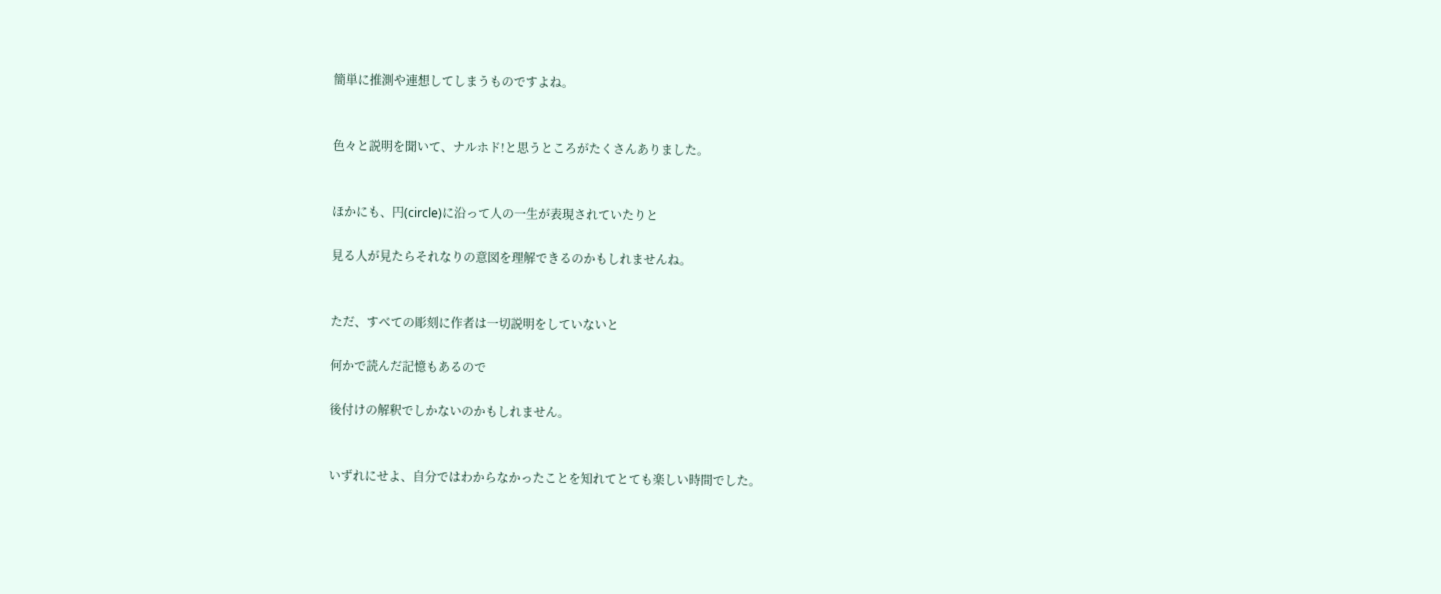簡単に推測や連想してしまうものですよね。


色々と説明を聞いて、ナルホド!と思うところがたくさんありました。


ほかにも、円(circle)に沿って人の一生が表現されていたりと

見る人が見たらそれなりの意図を理解できるのかもしれませんね。


ただ、すべての彫刻に作者は一切説明をしていないと

何かで読んだ記憶もあるので

後付けの解釈でしかないのかもしれません。


いずれにせよ、自分ではわからなかったことを知れてとても楽しい時間でした。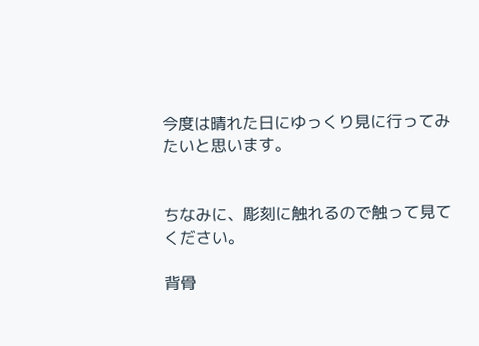今度は晴れた日にゆっくり見に行ってみたいと思います。


ちなみに、彫刻に触れるので触って見てください。

背骨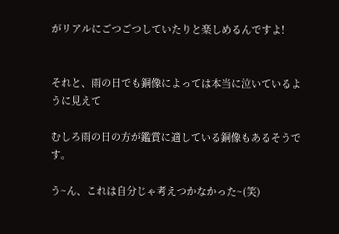がリアルにごつごつしていたりと楽しめるんですよ!


それと、雨の日でも銅像によっては本当に泣いているように見えて

むしろ雨の日の方が鑑賞に適している銅像もあるそうです。

う~ん、これは自分じゃ考えつかなかった~(笑)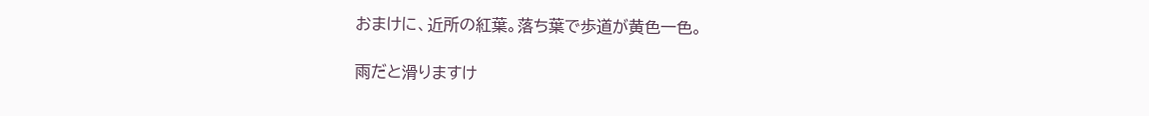おまけに、近所の紅葉。落ち葉で歩道が黄色一色。

雨だと滑りますけ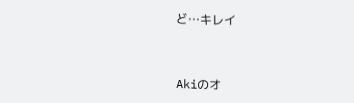ど…キレイ



Akiのオ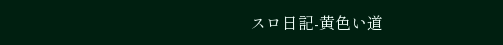スロ日記-黄色い道